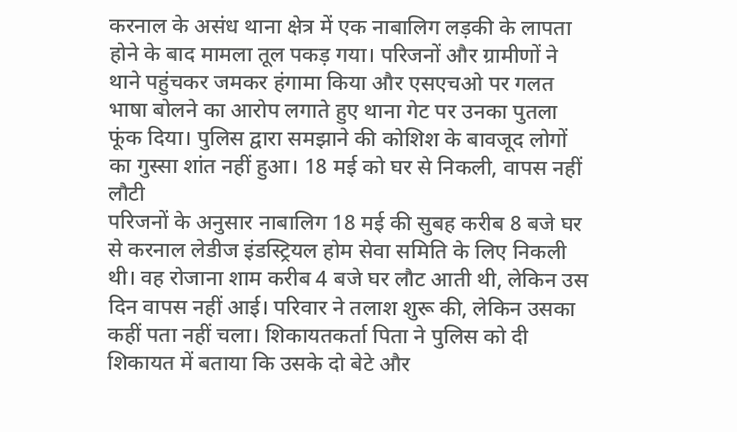करनाल के असंध थाना क्षेत्र में एक नाबालिग लड़की के लापता होने के बाद मामला तूल पकड़ गया। परिजनों और ग्रामीणों ने थाने पहुंचकर जमकर हंगामा किया और एसएचओ पर गलत भाषा बोलने का आरोप लगाते हुए थाना गेट पर उनका पुतला फूंक दिया। पुलिस द्वारा समझाने की कोशिश के बावजूद लोगों का गुस्सा शांत नहीं हुआ। 18 मई को घर से निकली, वापस नहीं लौटी
परिजनों के अनुसार नाबालिग 18 मई की सुबह करीब 8 बजे घर से करनाल लेडीज इंडस्ट्रियल होम सेवा समिति के लिए निकली थी। वह रोजाना शाम करीब 4 बजे घर लौट आती थी, लेकिन उस दिन वापस नहीं आई। परिवार ने तलाश शुरू की, लेकिन उसका कहीं पता नहीं चला। शिकायतकर्ता पिता ने पुलिस को दी शिकायत में बताया कि उसके दो बेटे और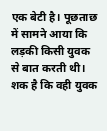एक बेटी है। पूछताछ में सामने आया कि लड़की किसी युवक से बात करती थी। शक है कि वही युवक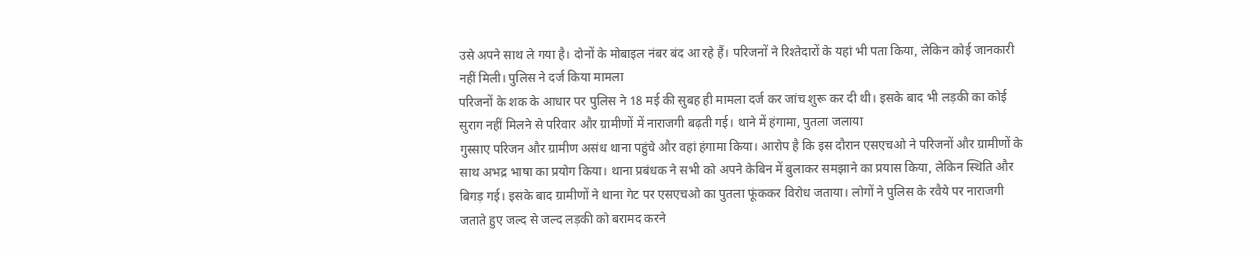उसे अपने साथ ले गया है। दोनों के मोबाइल नंबर बंद आ रहे हैं। परिजनों ने रिश्तेदारों के यहां भी पता किया, लेकिन कोई जानकारी नहीं मिली। पुलिस ने दर्ज किया मामला
परिजनों के शक के आधार पर पुलिस ने 18 मई की सुबह ही मामला दर्ज कर जांच शुरू कर दी थी। इसके बाद भी लड़की का कोई सुराग नहीं मिलने से परिवार और ग्रामीणों में नाराजगी बढ़ती गई। थाने में हंगामा, पुतला जलाया
गुस्साए परिजन और ग्रामीण असंध थाना पहुंचे और वहां हंगामा किया। आरोप है कि इस दौरान एसएचओ ने परिजनों और ग्रामीणों के साथ अभद्र भाषा का प्रयोग किया। थाना प्रबंधक ने सभी को अपने केबिन में बुलाकर समझाने का प्रयास किया, लेकिन स्थिति और बिगड़ गई। इसके बाद ग्रामीणों ने थाना गेट पर एसएचओ का पुतला फूंककर विरोध जताया। लोगों ने पुलिस के रवैये पर नाराजगी जताते हुए जल्द से जल्द लड़की को बरामद करने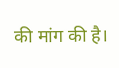की मांग की है।